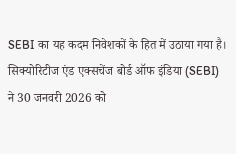SEBI का यह कदम निवेशकों के हित में उठाया गया है। सिक्योरिटीज एंड एक्सचेंज बोर्ड ऑफ इंडिया (SEBI) ने 30 जनवरी 2026 को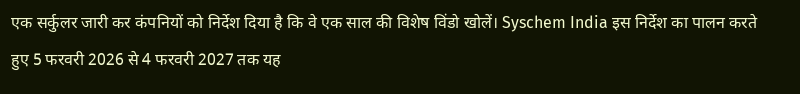एक सर्कुलर जारी कर कंपनियों को निर्देश दिया है कि वे एक साल की विशेष विंडो खोलें। Syschem India इस निर्देश का पालन करते हुए 5 फरवरी 2026 से 4 फरवरी 2027 तक यह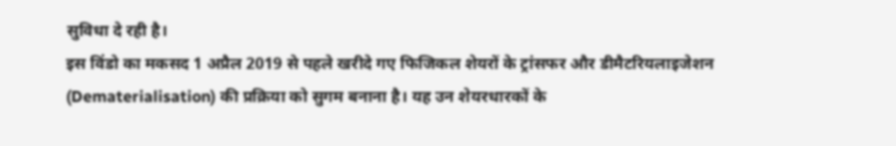सुविधा दे रही है।
इस विंडो का मकसद 1 अप्रैल 2019 से पहले खरीदे गए फिजिकल शेयरों के ट्रांसफर और डीमैटरियलाइजेशन (Dematerialisation) की प्रक्रिया को सुगम बनाना है। यह उन शेयरधारकों के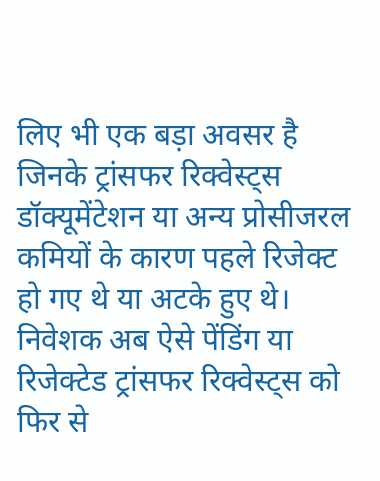लिए भी एक बड़ा अवसर है जिनके ट्रांसफर रिक्वेस्ट्स डॉक्यूमेंटेशन या अन्य प्रोसीजरल कमियों के कारण पहले रिजेक्ट हो गए थे या अटके हुए थे।
निवेशक अब ऐसे पेंडिंग या रिजेक्टेड ट्रांसफर रिक्वेस्ट्स को फिर से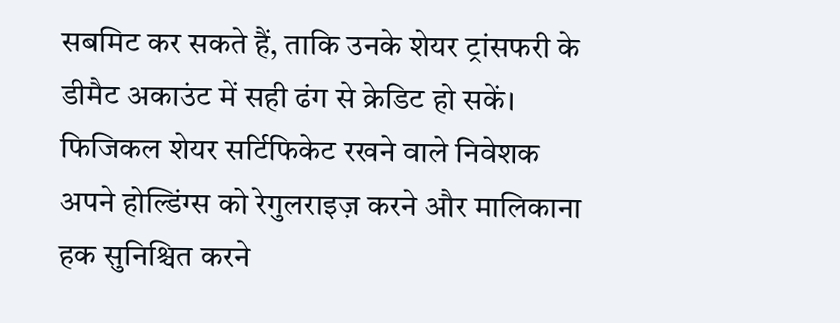सबमिट कर सकते हैं, ताकि उनके शेयर ट्रांसफरी के डीमैट अकाउंट में सही ढंग से क्रेडिट हो सकें। फिजिकल शेयर सर्टिफिकेट रखने वाले निवेशक अपने होल्डिंग्स को रेगुलराइज़ करने और मालिकाना हक सुनिश्चित करने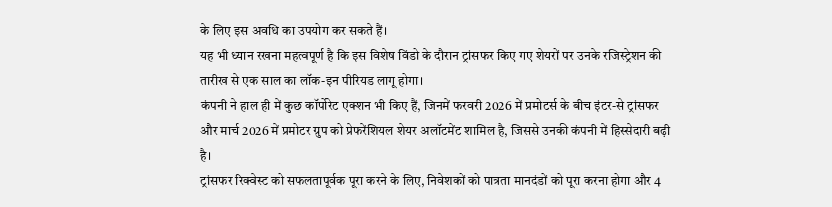के लिए इस अवधि का उपयोग कर सकते हैं।
यह भी ध्यान रखना महत्वपूर्ण है कि इस विशेष विंडो के दौरान ट्रांसफर किए गए शेयरों पर उनके रजिस्ट्रेशन की तारीख से एक साल का लॉक-इन पीरियड लागू होगा।
कंपनी ने हाल ही में कुछ कॉर्पोरेट एक्शन भी किए हैं, जिनमें फरवरी 2026 में प्रमोटर्स के बीच इंटर-से ट्रांसफर और मार्च 2026 में प्रमोटर ग्रुप को प्रेफरेंशियल शेयर अलॉटमेंट शामिल है, जिससे उनकी कंपनी में हिस्सेदारी बढ़ी है।
ट्रांसफर रिक्वेस्ट को सफलतापूर्वक पूरा करने के लिए, निवेशकों को पात्रता मानदंडों को पूरा करना होगा और 4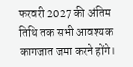फरवरी 2027 की अंतिम तिथि तक सभी आवश्यक कागजात जमा करने होंगे।